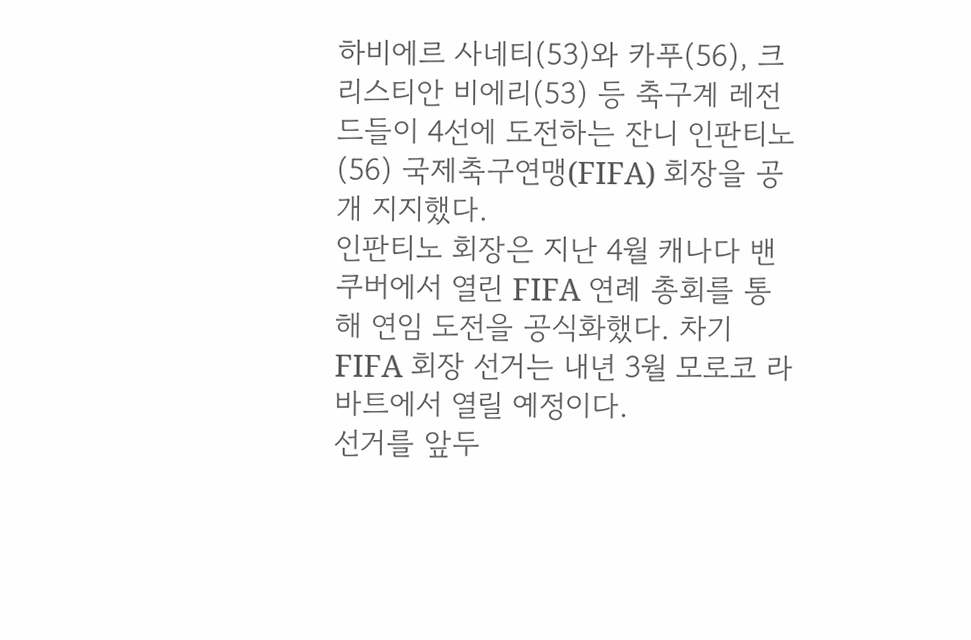하비에르 사네티(53)와 카푸(56), 크리스티안 비에리(53) 등 축구계 레전드들이 4선에 도전하는 잔니 인판티노(56) 국제축구연맹(FIFA) 회장을 공개 지지했다.
인판티노 회장은 지난 4월 캐나다 밴쿠버에서 열린 FIFA 연례 총회를 통해 연임 도전을 공식화했다. 차기 FIFA 회장 선거는 내년 3월 모로코 라바트에서 열릴 예정이다.
선거를 앞두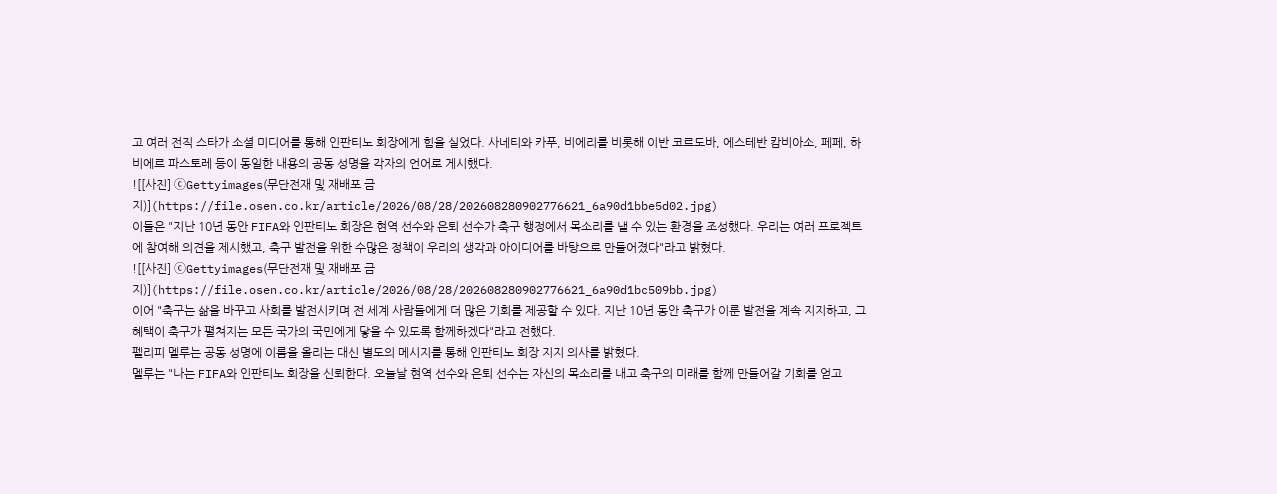고 여러 전직 스타가 소셜 미디어를 통해 인판티노 회장에게 힘을 실었다. 사네티와 카푸, 비에리를 비롯해 이반 코르도바, 에스테반 캄비아소, 페페, 하비에르 파스토레 등이 동일한 내용의 공동 성명을 각자의 언어로 게시했다.
![[사진] ⓒGettyimages(무단전재 및 재배포 금지)](https://file.osen.co.kr/article/2026/08/28/202608280902776621_6a90d1bbe5d02.jpg)
이들은 "지난 10년 동안 FIFA와 인판티노 회장은 현역 선수와 은퇴 선수가 축구 행정에서 목소리를 낼 수 있는 환경을 조성했다. 우리는 여러 프로젝트에 참여해 의견을 제시했고, 축구 발전을 위한 수많은 정책이 우리의 생각과 아이디어를 바탕으로 만들어졌다"라고 밝혔다.
![[사진] ⓒGettyimages(무단전재 및 재배포 금지)](https://file.osen.co.kr/article/2026/08/28/202608280902776621_6a90d1bc509bb.jpg)
이어 "축구는 삶을 바꾸고 사회를 발전시키며 전 세계 사람들에게 더 많은 기회를 제공할 수 있다. 지난 10년 동안 축구가 이룬 발전을 계속 지지하고, 그 혜택이 축구가 펼쳐지는 모든 국가의 국민에게 닿을 수 있도록 함께하겠다"라고 전했다.
펠리피 멜루는 공동 성명에 이름을 올리는 대신 별도의 메시지를 통해 인판티노 회장 지지 의사를 밝혔다.
멜루는 "나는 FIFA와 인판티노 회장을 신뢰한다. 오늘날 현역 선수와 은퇴 선수는 자신의 목소리를 내고 축구의 미래를 함께 만들어갈 기회를 얻고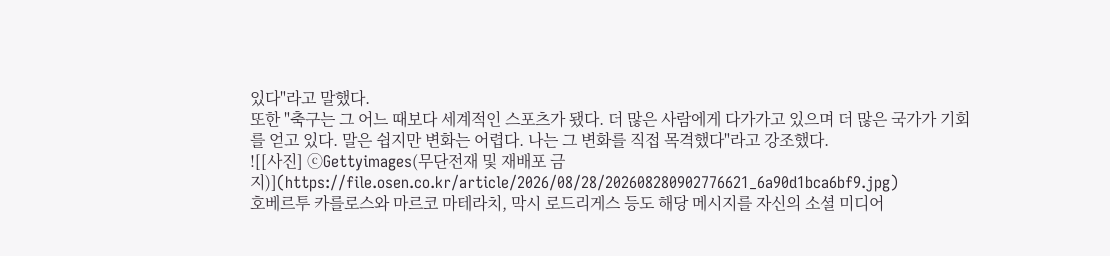있다"라고 말했다.
또한 "축구는 그 어느 때보다 세계적인 스포츠가 됐다. 더 많은 사람에게 다가가고 있으며 더 많은 국가가 기회를 얻고 있다. 말은 쉽지만 변화는 어렵다. 나는 그 변화를 직접 목격했다"라고 강조했다.
![[사진] ⓒGettyimages(무단전재 및 재배포 금지)](https://file.osen.co.kr/article/2026/08/28/202608280902776621_6a90d1bca6bf9.jpg)
호베르투 카를로스와 마르코 마테라치, 막시 로드리게스 등도 해당 메시지를 자신의 소셜 미디어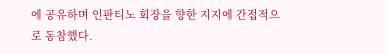에 공유하며 인판티노 회장을 향한 지지에 간접적으로 동참했다.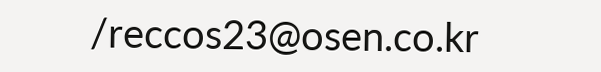/reccos23@osen.co.kr